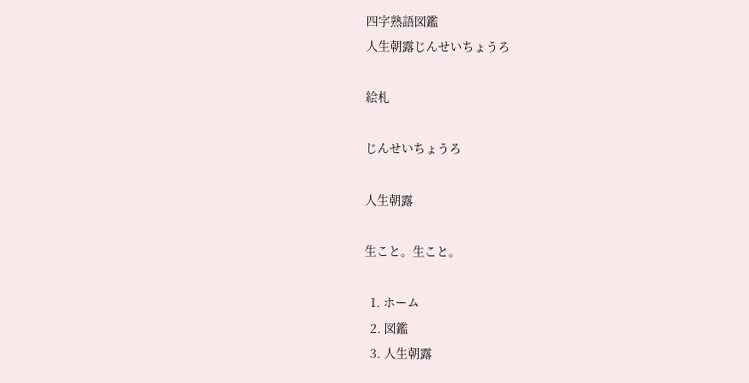四字熟語図鑑
人生朝露じんせいちょうろ

絵札

じんせいちょうろ

人生朝露

生こと。生こと。

  1. ホーム
  2. 図鑑
  3. 人生朝露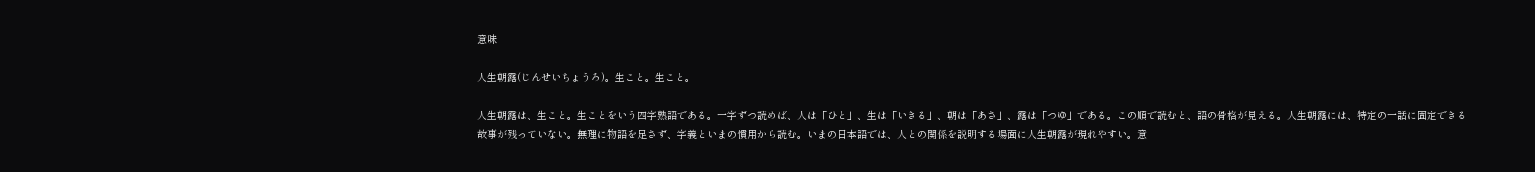意味

人生朝露(じんせいちょうろ)。生こと。生こと。

人生朝露は、生こと。生ことをいう四字熟語である。一字ずつ読めば、人は「ひと」、生は「いきる」、朝は「あさ」、露は「つゆ」である。この順で読むと、語の骨格が見える。人生朝露には、特定の一話に固定できる故事が残っていない。無理に物語を足さず、字義といまの慣用から読む。いまの日本語では、人との関係を説明する場面に人生朝露が現れやすい。意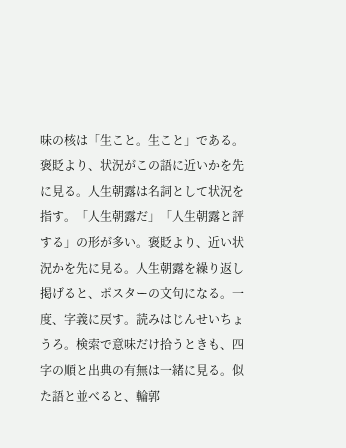味の核は「生こと。生こと」である。褒貶より、状況がこの語に近いかを先に見る。人生朝露は名詞として状況を指す。「人生朝露だ」「人生朝露と評する」の形が多い。褒貶より、近い状況かを先に見る。人生朝露を繰り返し掲げると、ポスターの文句になる。一度、字義に戻す。読みはじんせいちょうろ。検索で意味だけ拾うときも、四字の順と出典の有無は一緒に見る。似た語と並べると、輪郭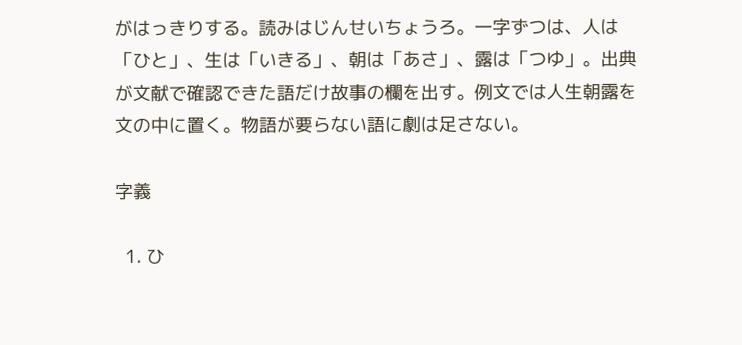がはっきりする。読みはじんせいちょうろ。一字ずつは、人は「ひと」、生は「いきる」、朝は「あさ」、露は「つゆ」。出典が文献で確認できた語だけ故事の欄を出す。例文では人生朝露を文の中に置く。物語が要らない語に劇は足さない。

字義

  1. ひ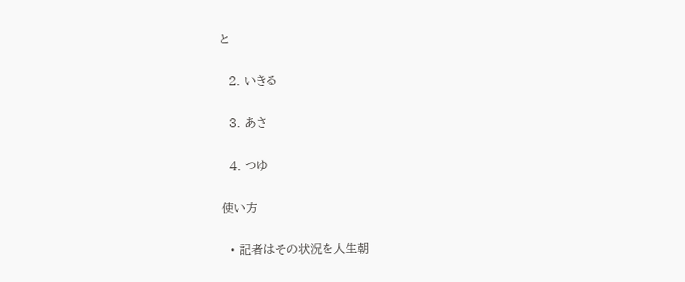と

  2. いきる

  3. あさ

  4. つゆ

使い方

  • 記者はその状況を人生朝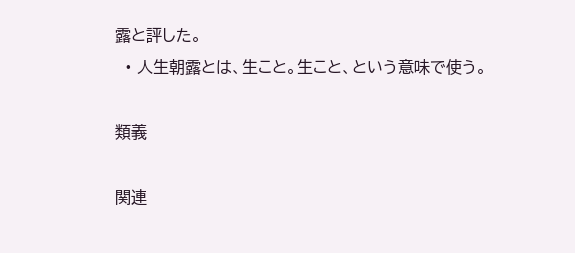露と評した。
  • 人生朝露とは、生こと。生こと、という意味で使う。

類義

関連